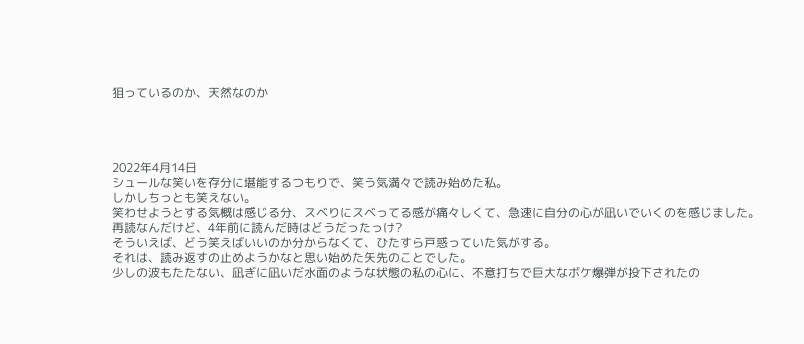狙っているのか、天然なのか




2022年4月14日
シュールな笑いを存分に堪能するつもりで、笑う気満々で読み始めた私。
しかしちっとも笑えない。
笑わせようとする気概は感じる分、スベりにスベってる感が痛々しくて、急速に自分の心が凪いでいくのを感じました。
再読なんだけど、4年前に読んだ時はどうだったっけ?
そういえば、どう笑えばいいのか分からなくて、ひたすら戸惑っていた気がする。
それは、読み返すの止めようかなと思い始めた矢先のことでした。
少しの波もたたない、凪ぎに凪いだ水面のような状態の私の心に、不意打ちで巨大なボケ爆弾が投下されたの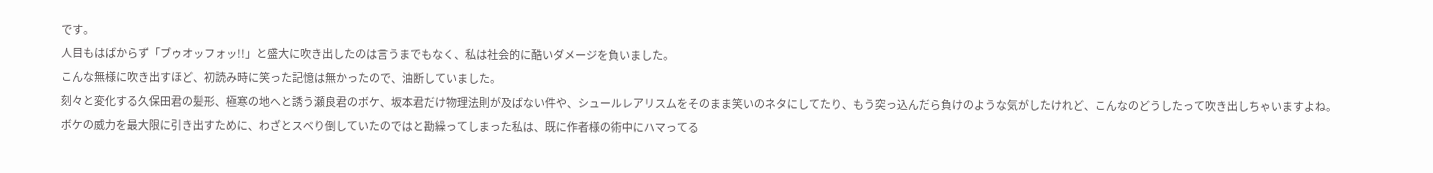です。
人目もはばからず「ブゥオッフォッ!!」と盛大に吹き出したのは言うまでもなく、私は社会的に酷いダメージを負いました。
こんな無様に吹き出すほど、初読み時に笑った記憶は無かったので、油断していました。
刻々と変化する久保田君の髪形、極寒の地へと誘う瀬良君のボケ、坂本君だけ物理法則が及ばない件や、シュールレアリスムをそのまま笑いのネタにしてたり、もう突っ込んだら負けのような気がしたけれど、こんなのどうしたって吹き出しちゃいますよね。
ボケの威力を最大限に引き出すために、わざとスベり倒していたのではと勘繰ってしまった私は、既に作者様の術中にハマってる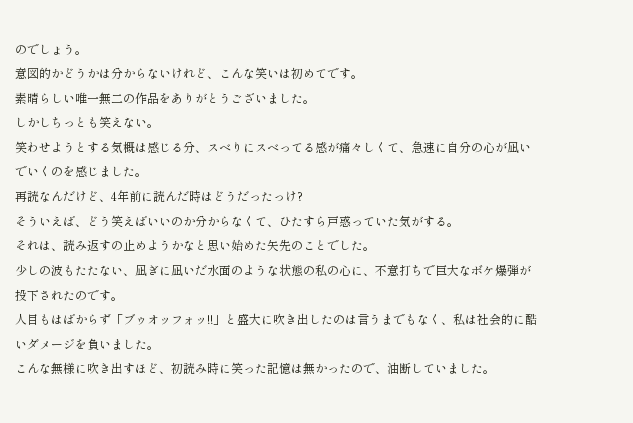のでしょう。
意図的かどうかは分からないけれど、こんな笑いは初めてです。
素晴らしい唯一無二の作品をありがとうございました。
しかしちっとも笑えない。
笑わせようとする気概は感じる分、スベりにスベってる感が痛々しくて、急速に自分の心が凪いでいくのを感じました。
再読なんだけど、4年前に読んだ時はどうだったっけ?
そういえば、どう笑えばいいのか分からなくて、ひたすら戸惑っていた気がする。
それは、読み返すの止めようかなと思い始めた矢先のことでした。
少しの波もたたない、凪ぎに凪いだ水面のような状態の私の心に、不意打ちで巨大なボケ爆弾が投下されたのです。
人目もはばからず「ブゥオッフォッ!!」と盛大に吹き出したのは言うまでもなく、私は社会的に酷いダメージを負いました。
こんな無様に吹き出すほど、初読み時に笑った記憶は無かったので、油断していました。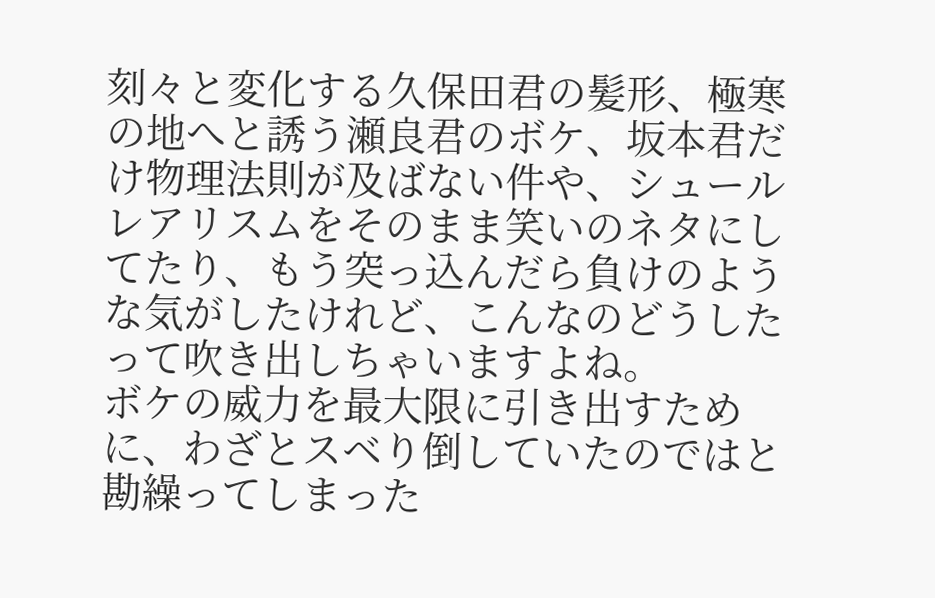刻々と変化する久保田君の髪形、極寒の地へと誘う瀬良君のボケ、坂本君だけ物理法則が及ばない件や、シュールレアリスムをそのまま笑いのネタにしてたり、もう突っ込んだら負けのような気がしたけれど、こんなのどうしたって吹き出しちゃいますよね。
ボケの威力を最大限に引き出すために、わざとスベり倒していたのではと勘繰ってしまった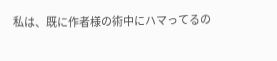私は、既に作者様の術中にハマってるの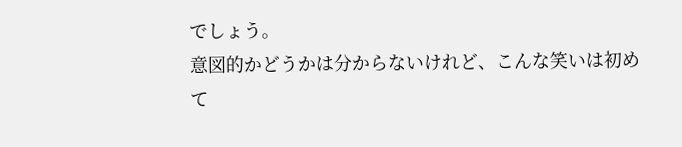でしょう。
意図的かどうかは分からないけれど、こんな笑いは初めて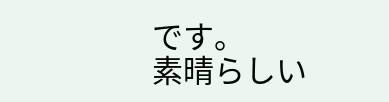です。
素晴らしい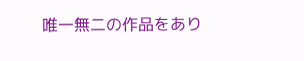唯一無二の作品をあり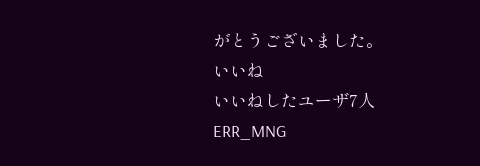がとうございました。
いいね
いいねしたユーザ7人
ERR_MNG